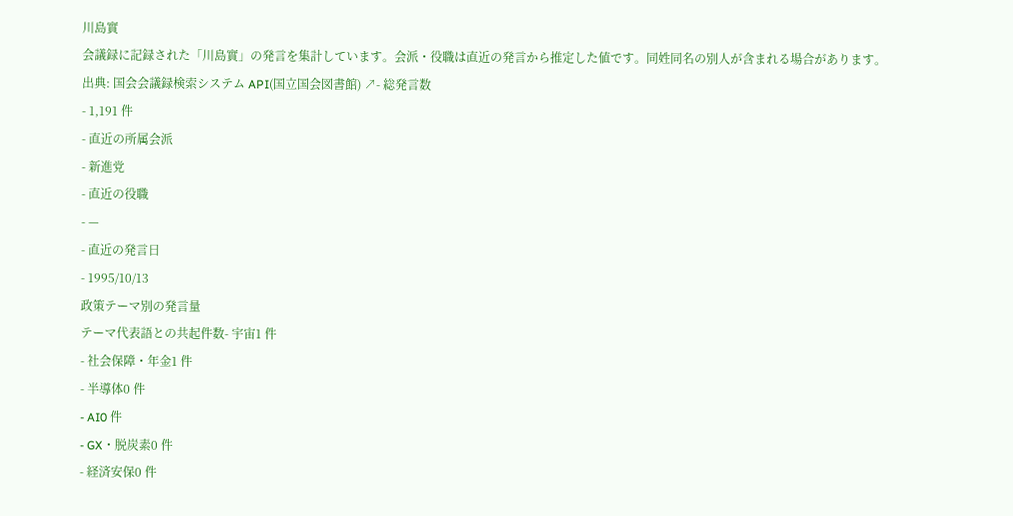川島實
会議録に記録された「川島實」の発言を集計しています。会派・役職は直近の発言から推定した値です。同姓同名の別人が含まれる場合があります。
出典: 国会会議録検索システム API(国立国会図書館) ↗- 総発言数
- 1,191 件
- 直近の所属会派
- 新進党
- 直近の役職
- —
- 直近の発言日
- 1995/10/13
政策テーマ別の発言量
テーマ代表語との共起件数- 宇宙1 件
- 社会保障・年金1 件
- 半導体0 件
- AI0 件
- GX・脱炭素0 件
- 経済安保0 件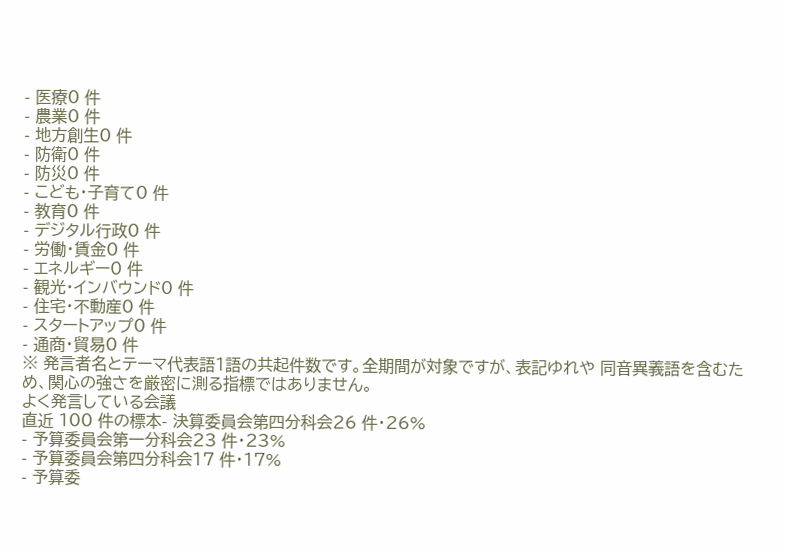- 医療0 件
- 農業0 件
- 地方創生0 件
- 防衛0 件
- 防災0 件
- こども・子育て0 件
- 教育0 件
- デジタル行政0 件
- 労働・賃金0 件
- エネルギー0 件
- 観光・インバウンド0 件
- 住宅・不動産0 件
- スタートアップ0 件
- 通商・貿易0 件
※ 発言者名とテーマ代表語1語の共起件数です。全期間が対象ですが、表記ゆれや 同音異義語を含むため、関心の強さを厳密に測る指標ではありません。
よく発言している会議
直近 100 件の標本- 決算委員会第四分科会26 件・26%
- 予算委員会第一分科会23 件・23%
- 予算委員会第四分科会17 件・17%
- 予算委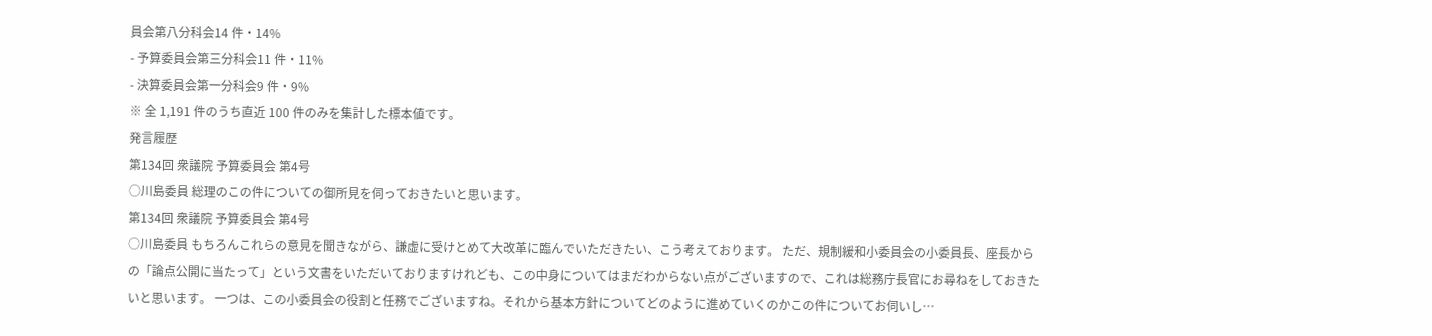員会第八分科会14 件・14%
- 予算委員会第三分科会11 件・11%
- 決算委員会第一分科会9 件・9%
※ 全 1,191 件のうち直近 100 件のみを集計した標本値です。
発言履歴
第134回 衆議院 予算委員会 第4号
○川島委員 総理のこの件についての御所見を伺っておきたいと思います。
第134回 衆議院 予算委員会 第4号
○川島委員 もちろんこれらの意見を聞きながら、謙虚に受けとめて大改革に臨んでいただきたい、こう考えております。 ただ、規制緩和小委員会の小委員長、座長からの「論点公開に当たって」という文書をいただいておりますけれども、この中身についてはまだわからない点がございますので、これは総務庁長官にお尋ねをしておきたいと思います。 一つは、この小委員会の役割と任務でございますね。それから基本方針についてどのように進めていくのかこの件についてお伺いし…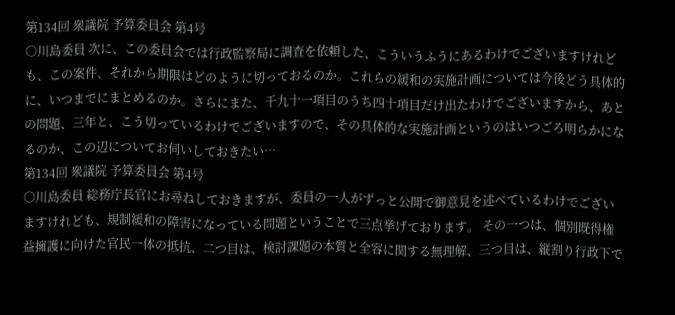第134回 衆議院 予算委員会 第4号
○川島委員 次に、この委員会では行政監察局に調査を依頼した、こういうふうにあるわけでございますけれども、この案件、それから期限はどのように切っておるのか。これらの緩和の実施計画については今後どう具体的に、いつまでにまとめるのか。さらにまた、千九十一項目のうち四十項目だけ出たわけでございますから、あとの問題、三年と、こう切っているわけでございますので、その具体的な実施計画というのはいつごろ明らかになるのか、この辺についてお伺いしておきたい…
第134回 衆議院 予算委員会 第4号
○川島委員 総務庁長官にお尋ねしておきますが、委員の一人がずっと公開で御意見を述べているわけでございますけれども、規制緩和の障害になっている問題ということで三点挙げております。 その一つは、個別既得権益擁護に向けた官民一体の抵抗、二つ目は、検討課題の本質と全容に関する無理解、三つ目は、縦割り行政下で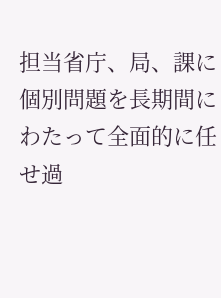担当省庁、局、課に個別問題を長期間にわたって全面的に任せ過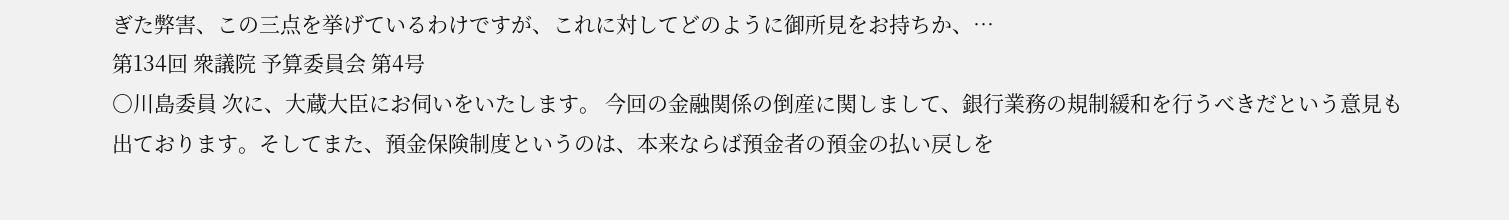ぎた弊害、この三点を挙げているわけですが、これに対してどのように御所見をお持ちか、…
第134回 衆議院 予算委員会 第4号
○川島委員 次に、大蔵大臣にお伺いをいたします。 今回の金融関係の倒産に関しまして、銀行業務の規制緩和を行うべきだという意見も出ております。そしてまた、預金保険制度というのは、本来ならば預金者の預金の払い戻しを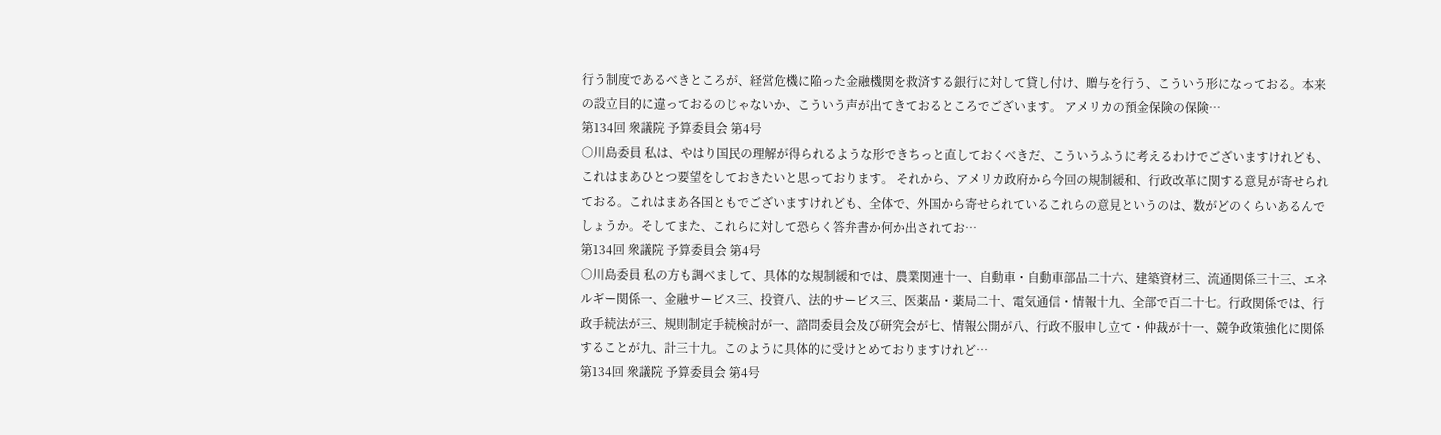行う制度であるべきところが、経営危機に陥った金融機関を救済する銀行に対して貸し付け、贈与を行う、こういう形になっておる。本来の設立目的に違っておるのじゃないか、こういう声が出てきておるところでございます。 アメリカの預金保険の保険…
第134回 衆議院 予算委員会 第4号
○川島委員 私は、やはり国民の理解が得られるような形できちっと直しておくべきだ、こういうふうに考えるわけでございますけれども、これはまあひとつ要望をしておきたいと思っております。 それから、アメリカ政府から今回の規制緩和、行政改革に関する意見が寄せられておる。これはまあ各国ともでございますけれども、全体で、外国から寄せられているこれらの意見というのは、数がどのくらいあるんでしょうか。そしてまた、これらに対して恐らく答弁書か何か出されてお…
第134回 衆議院 予算委員会 第4号
○川島委員 私の方も調べまして、具体的な規制緩和では、農業関連十一、自動車・自動車部品二十六、建築資材三、流通関係三十三、エネルギー関係一、金融サービス三、投資八、法的サービス三、医薬品・薬局二十、電気通信・情報十九、全部で百二十七。行政関係では、行政手続法が三、規則制定手続検討が一、諮問委員会及び研究会が七、情報公開が八、行政不服申し立て・仲裁が十一、競争政策強化に関係することが九、計三十九。このように具体的に受けとめておりますけれど…
第134回 衆議院 予算委員会 第4号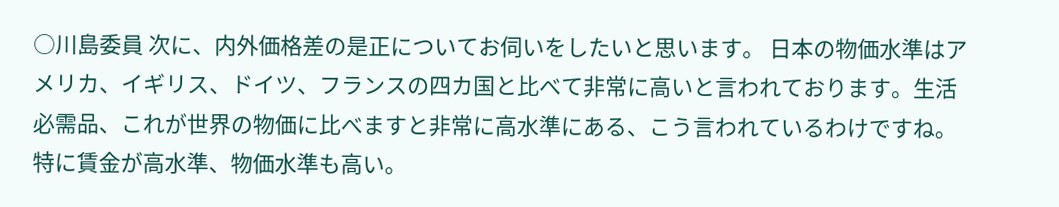○川島委員 次に、内外価格差の是正についてお伺いをしたいと思います。 日本の物価水準はアメリカ、イギリス、ドイツ、フランスの四カ国と比べて非常に高いと言われております。生活必需品、これが世界の物価に比べますと非常に高水準にある、こう言われているわけですね。特に賃金が高水準、物価水準も高い。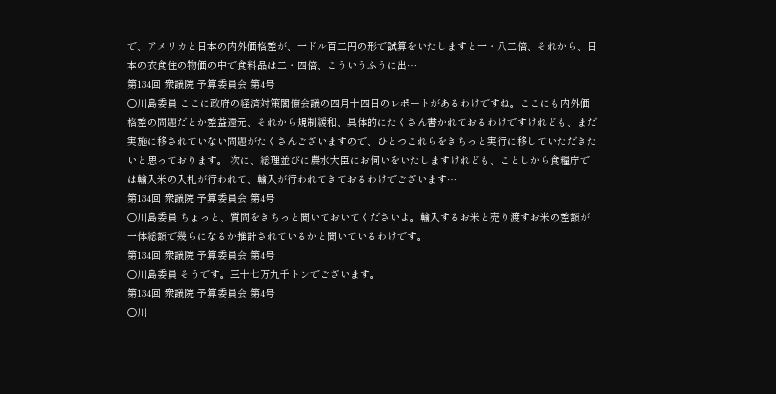で、アメリカと日本の内外価格差が、一ドル百二円の形で試算をいたしますと一・八二倍、それから、日本の衣食住の物価の中で食料品は二・四倍、こういうふうに出…
第134回 衆議院 予算委員会 第4号
○川島委員 ここに政府の経済対策閣僚会議の四月十四日のレポートがあるわけですね。ここにも内外価格差の問題だとか差益還元、それから規制緩和、具体的にたくさん書かれておるわけですけれども、まだ実施に移されていない問題がたくさんございますので、ひとつこれらをきちっと実行に移していただきたいと思っております。 次に、総理並びに農水大臣にお伺いをいたしますけれども、ことしから食糧庁では輸入米の入札が行われて、輸入が行われてきておるわけでございます…
第134回 衆議院 予算委員会 第4号
○川島委員 ちょっと、質問をきちっと聞いておいてくださいよ。輸入するお米と売り渡すお米の差額が一体総額で幾らになるか推計されているかと聞いているわけです。
第134回 衆議院 予算委員会 第4号
○川島委員 そうです。三十七万九千トンでございます。
第134回 衆議院 予算委員会 第4号
○川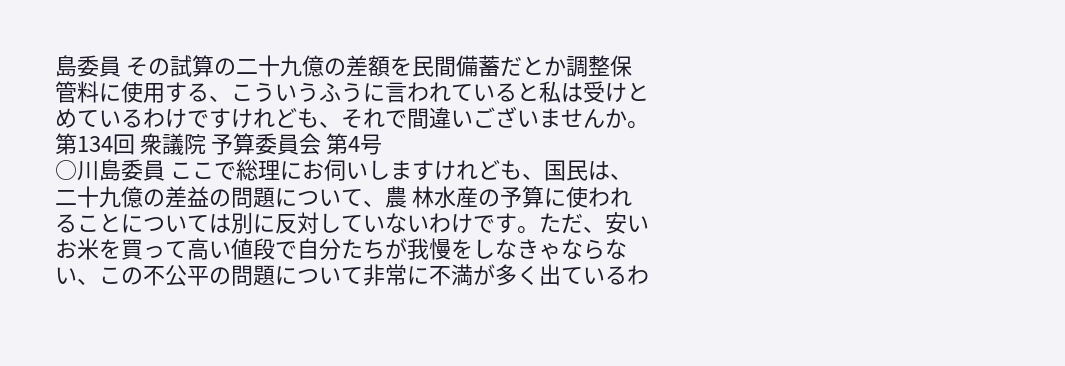島委員 その試算の二十九億の差額を民間備蓄だとか調整保管料に使用する、こういうふうに言われていると私は受けとめているわけですけれども、それで間違いございませんか。
第134回 衆議院 予算委員会 第4号
○川島委員 ここで総理にお伺いしますけれども、国民は、二十九億の差益の問題について、農 林水産の予算に使われることについては別に反対していないわけです。ただ、安いお米を買って高い値段で自分たちが我慢をしなきゃならない、この不公平の問題について非常に不満が多く出ているわ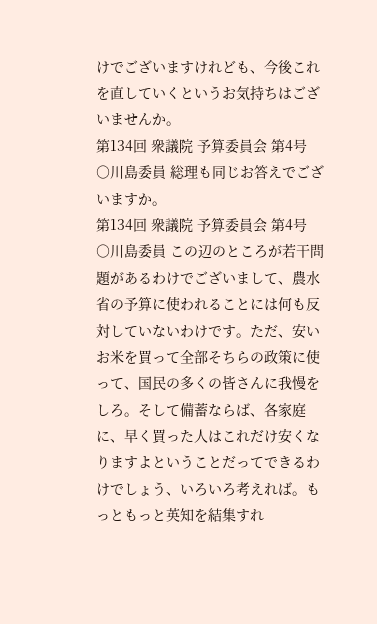けでございますけれども、今後これを直していくというお気持ちはございませんか。
第134回 衆議院 予算委員会 第4号
○川島委員 総理も同じお答えでございますか。
第134回 衆議院 予算委員会 第4号
○川島委員 この辺のところが若干問題があるわけでございまして、農水省の予算に使われることには何も反対していないわけです。ただ、安いお米を買って全部そちらの政策に使って、国民の多くの皆さんに我慢をしろ。そして備蓄ならば、各家庭に、早く買った人はこれだけ安くなりますよということだってできるわけでしょう、いろいろ考えれば。もっともっと英知を結集すれ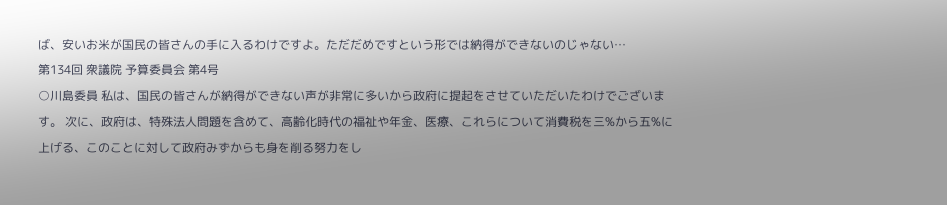ば、安いお米が国民の皆さんの手に入るわけですよ。ただだめですという形では納得ができないのじゃない…
第134回 衆議院 予算委員会 第4号
○川島委員 私は、国民の皆さんが納得ができない声が非常に多いから政府に提起をさせていただいたわけでございます。 次に、政府は、特殊法人問題を含めて、高齢化時代の福祉や年金、医療、これらについて消費税を三%から五%に上げる、このことに対して政府みずからも身を削る努力をし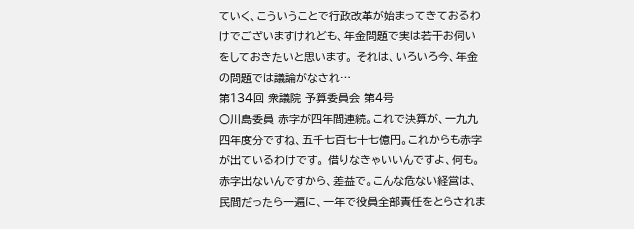ていく、こういうことで行政改革が始まってきておるわけでございますけれども、年金問題で実は若干お伺いをしておきたいと思います。 それは、いろいろ今、年金の問題では議論がなされ…
第134回 衆議院 予算委員会 第4号
○川島委員 赤字が四年間連続。これで決算が、一九九四年度分ですね、五千七百七十七億円。これからも赤字が出ているわけです。 借りなきゃいいんですよ、何も。赤字出ないんですから、差益で。こんな危ない経営は、民間だったら一遍に、一年で役員全部責任をとらされま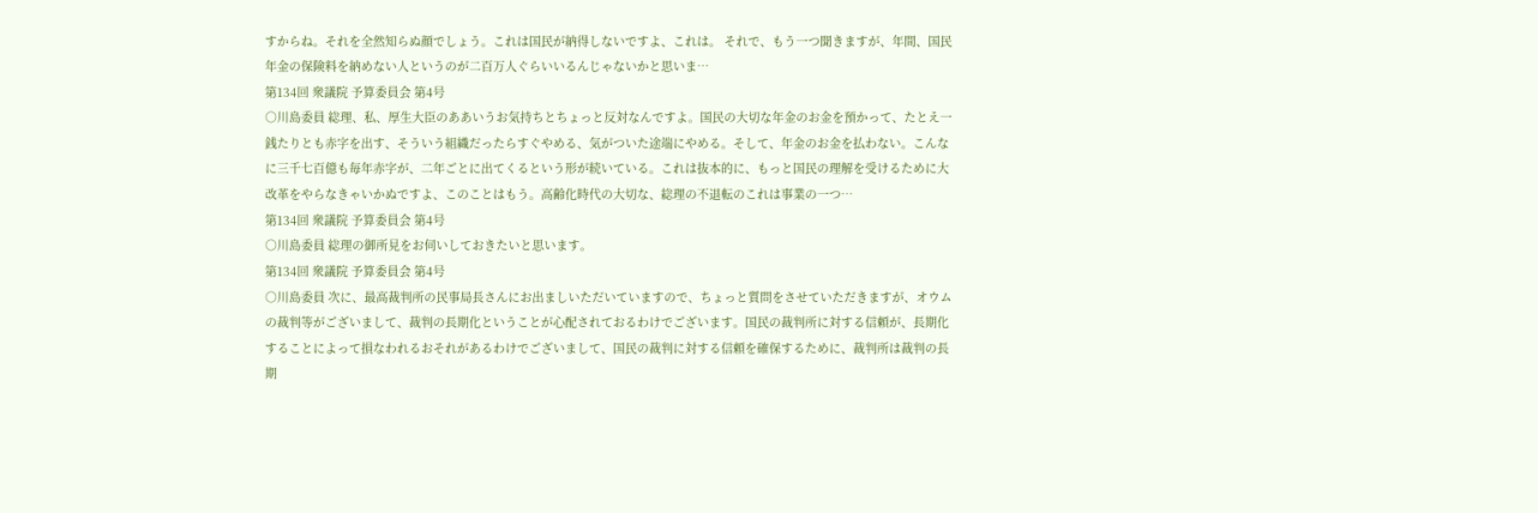すからね。それを全然知らぬ顔でしょう。これは国民が納得しないですよ、これは。 それで、もう一つ聞きますが、年間、国民年金の保険料を納めない人というのが二百万人ぐらいいるんじゃないかと思いま…
第134回 衆議院 予算委員会 第4号
○川島委員 総理、私、厚生大臣のああいうお気持ちとちょっと反対なんですよ。国民の大切な年金のお金を預かって、たとえ一銭たりとも赤字を出す、そういう組織だったらすぐやめる、気がついた途端にやめる。そして、年金のお金を払わない。こんなに三千七百億も毎年赤字が、二年ごとに出てくるという形が続いている。これは抜本的に、もっと国民の理解を受けるために大改革をやらなきゃいかぬですよ、このことはもう。高齢化時代の大切な、総理の不退転のこれは事業の一つ…
第134回 衆議院 予算委員会 第4号
○川島委員 総理の御所見をお伺いしておきたいと思います。
第134回 衆議院 予算委員会 第4号
○川島委員 次に、最高裁判所の民事局長さんにお出ましいただいていますので、ちょっと質問をさせていただきますが、オウムの裁判等がございまして、裁判の長期化ということが心配されておるわけでございます。国民の裁判所に対する信頼が、長期化することによって損なわれるおそれがあるわけでございまして、国民の裁判に対する信頼を確保するために、裁判所は裁判の長期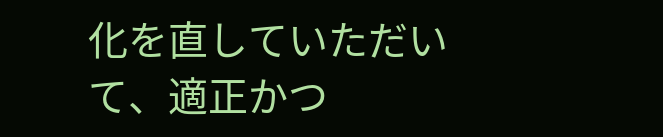化を直していただいて、適正かつ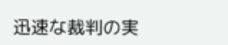迅速な裁判の実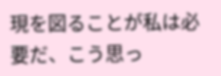現を図ることが私は必要だ、こう思っ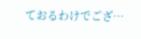ておるわけでござ…